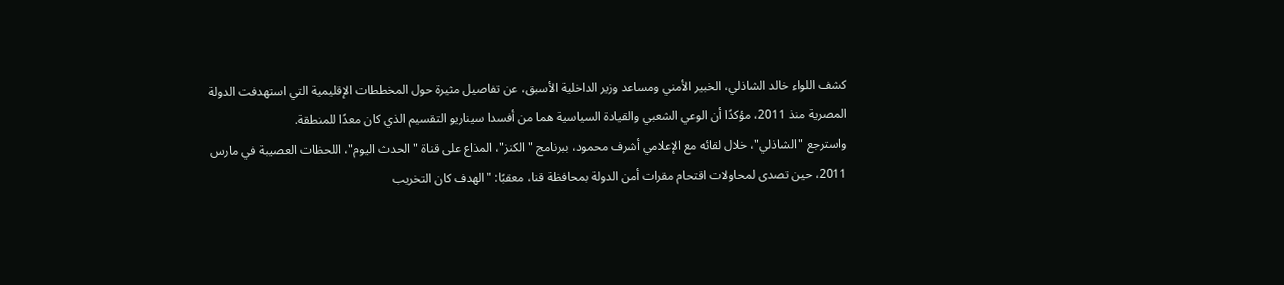كشف اللواء خالد الشاذلي، الخبير الأمني ومساعد وزير الداخلية الأسبق، عن تفاصيل مثيرة حول المخططات الإقليمية التي استهدفت الدولة المصرية منذ 2011، مؤكدًا أن الوعي الشعبي والقيادة السياسية هما من أفسدا سيناريو التقسيم الذي كان معدًا للمنطقة.
واسترجع "الشاذلي"، خلال لقائه مع الإعلامي أشرف محمود، ببرنامج "الكنز"، المذاع على قناة "الحدث اليوم"، اللحظات العصيبة في مارس 2011، حين تصدى لمحاولات اقتحام مقرات أمن الدولة بمحافظة قنا، معقبًا: "الهدف كان التخريب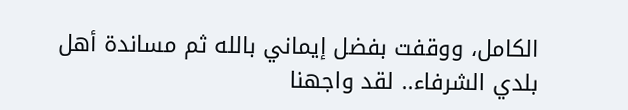الكامل، ووقفت بفضل إيماني بالله ثم مساندة أهل بلدي الشرفاء.. لقد واجهنا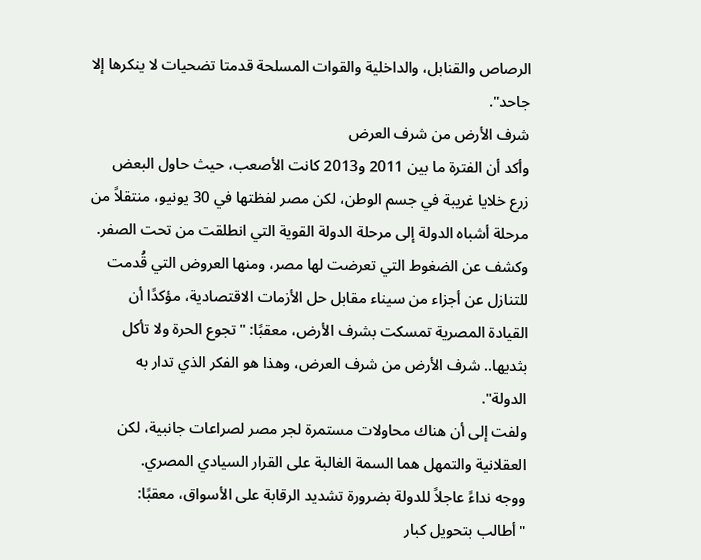الرصاص والقنابل، والداخلية والقوات المسلحة قدمتا تضحيات لا ينكرها إلا جاحد".
شرف الأرض من شرف العرض
وأكد أن الفترة ما بين 2011 و2013 كانت الأصعب، حيث حاول البعض زرع خلايا غريبة في جسم الوطن، لكن مصر لفظتها في 30 يونيو، منتقلاً من مرحلة أشباه الدولة إلى مرحلة الدولة القوية التي انطلقت من تحت الصفر.
وكشف عن الضغوط التي تعرضت لها مصر، ومنها العروض التي قُدمت للتنازل عن أجزاء من سيناء مقابل حل الأزمات الاقتصادية، مؤكدًا أن القيادة المصرية تمسكت بشرف الأرض، معقبًا: "تجوع الحرة ولا تأكل بثديها.. شرف الأرض من شرف العرض، وهذا هو الفكر الذي تدار به الدولة".
ولفت إلى أن هناك محاولات مستمرة لجر مصر لصراعات جانبية، لكن العقلانية والتمهل هما السمة الغالبة على القرار السيادي المصري.
ووجه نداءً عاجلاً للدولة بضرورة تشديد الرقابة على الأسواق، معقبًا: "أطالب بتحويل كبار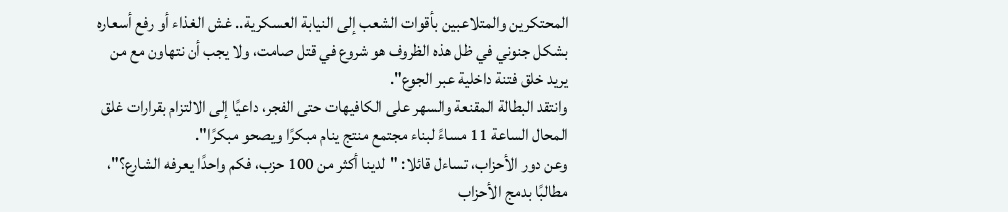المحتكرين والمتلاعبين بأقوات الشعب إلى النيابة العسكرية.. غش الغذاء أو رفع أسعاره بشكل جنوني في ظل هذه الظروف هو شروع في قتل صامت، ولا يجب أن نتهاون مع من يريد خلق فتنة داخلية عبر الجوع".
وانتقد البطالة المقنعة والسهر على الكافيهات حتى الفجر، داعيًا إلى الالتزام بقرارات غلق المحال الساعة 11 مساءً لبناء مجتمع منتج ينام مبكرًا ويصحو مبكرًا".
وعن دور الأحزاب، تساءل قائلا: "لدينا أكثر من 100 حزب، فكم واحدًا يعرفه الشارع؟"، مطالبًا بدمج الأحزاب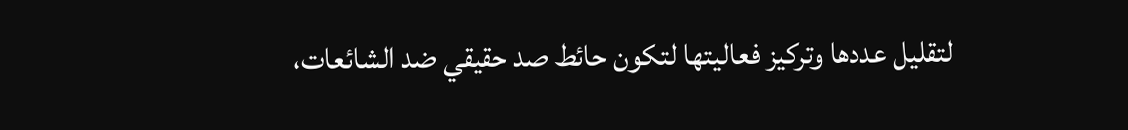لتقليل عددها وتركيز فعاليتها لتكون حائط صد حقيقي ضد الشائعات،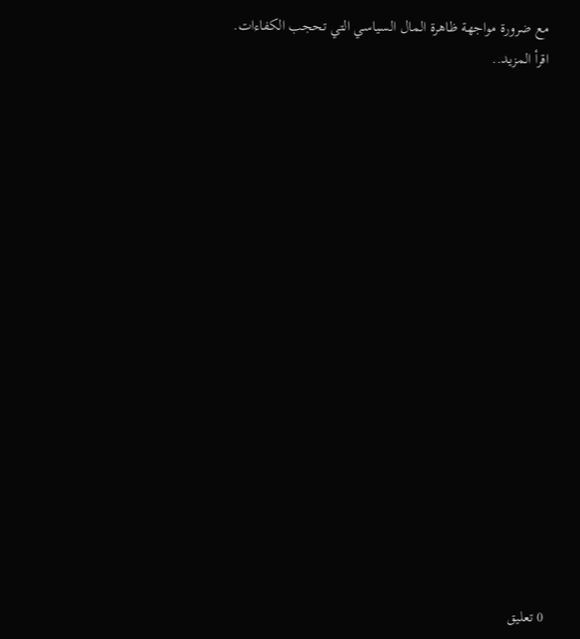مع ضرورة مواجهة ظاهرة المال السياسي التي تحجب الكفاءات.
اقرأ المزيد..

















0 تعليق